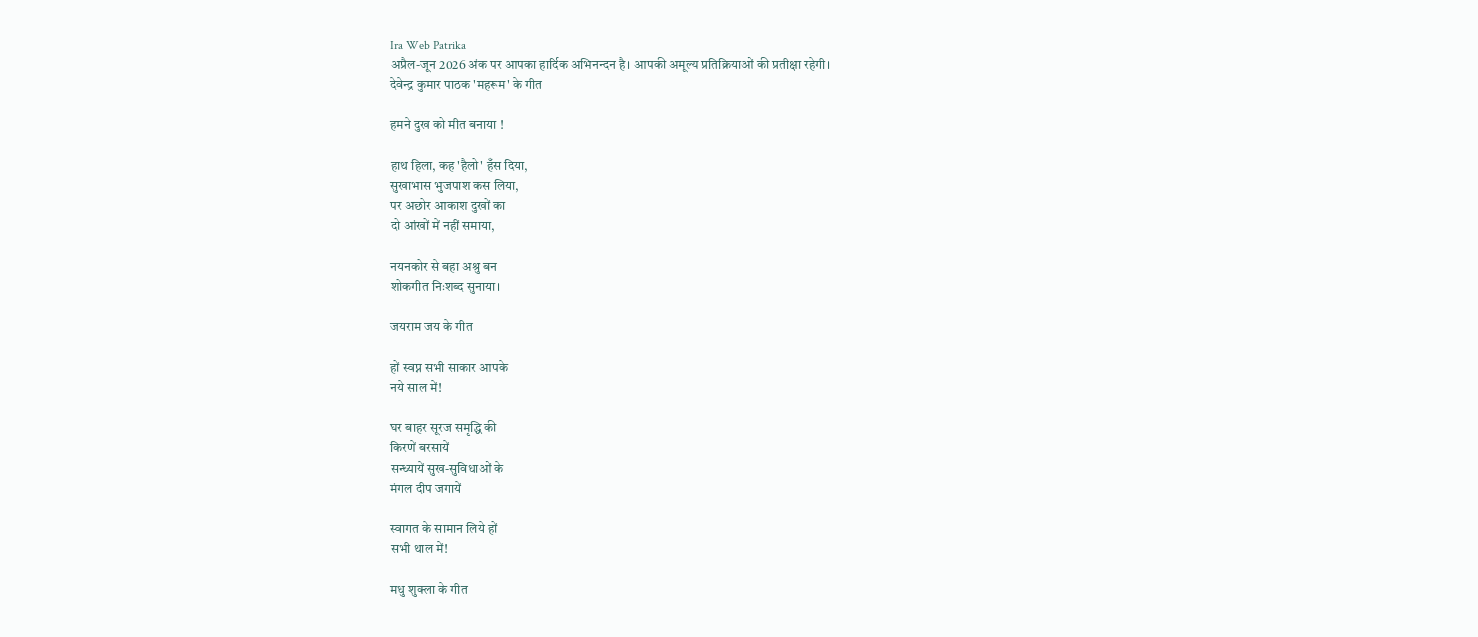Ira Web Patrika
अप्रैल-जून 2026 अंक पर आपका हार्दिक अभिनन्दन है। आपकी अमूल्य प्रतिक्रियाओं की प्रतीक्षा रहेगी।
देवेन्द्र कुमार पाठक 'महरूम' के गीत

हमने दुख को मीत बनाया !

हाथ हिला, कह 'हैलो' हँस दिया,
सुखाभास भुजपाश कस लिया,
पर अछोर आकाश दुखों का
दो आंखों में नहीं समाया,

नयनकोर से बहा अश्रु बन
शोकगीत निःशब्द सुनाया।

जयराम जय के गीत

हों स्वप्न सभी साकार आपके
नये साल में!

घर बाहर सूरज समृद्धि की
किरणें बरसायें
सन्ध्यायें सुख-सुविधाओं के
मंगल दीप जगायें

स्वागत के सामान लिये हों
सभी थाल में!

मधु शुक्ला के गीत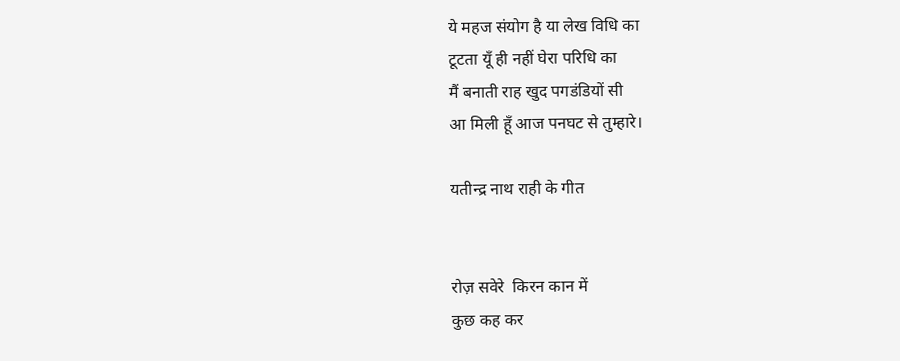ये महज संयोग है या लेख विधि का
टूटता यूँ ही नहीं घेरा परिधि का
मैं बनाती राह खुद पगडंडियों सी
आ मिली हूँ आज पनघट से तुम्हारे।

यतीन्द्र नाथ राही के गीत


रोज़ सवेरे  किरन कान में
कुछ कह कर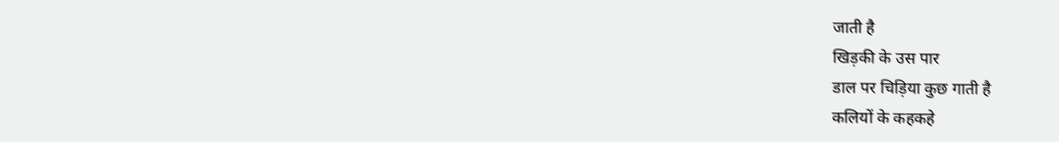जाती है
खिड़की के उस पार
डाल पर चिड़िया कुछ गाती है
कलियों के कहकहे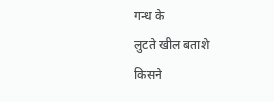गन्ध के
लुटते खील बताशे
किसने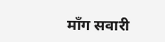माँग सवारी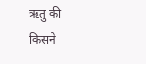ऋतु की
किसने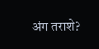अंग तराशे?